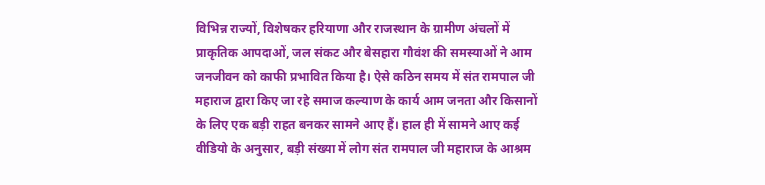विभिन्न राज्यों, विशेषकर हरियाणा और राजस्थान के ग्रामीण अंचलों में प्राकृतिक आपदाओं, जल संकट और बेसहारा गौवंश की समस्याओं ने आम जनजीवन को काफी प्रभावित किया है। ऐसे कठिन समय में संत रामपाल जी महाराज द्वारा किए जा रहे समाज कल्याण के कार्य आम जनता और किसानों के लिए एक बड़ी राहत बनकर सामने आए हैं। हाल ही में सामने आए कई वीडियो के अनुसार, बड़ी संख्या में लोग संत रामपाल जी महाराज के आश्रम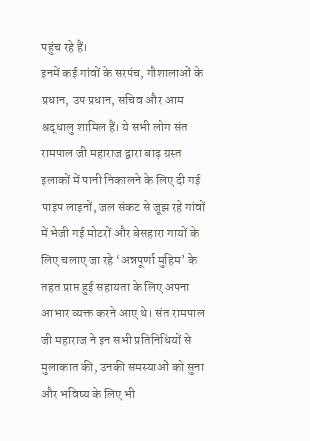पहुंच रहे हैं।
इनमें कई गांवों के सरपंच, गौशालाओं के प्रधान, उप प्रधान, सचिव और आम श्रद्धालु शामिल हैं। ये सभी लोग संत रामपाल जी महाराज द्वारा बाढ़ ग्रस्त इलाकों में पानी निकालने के लिए दी गई पाइप लाइनों, जल संकट से जूझ रहे गांवों में भेजी गई मोटरों और बेसहारा गायों के लिए चलाए जा रहे ‘अन्नपूर्णा मुहिम’ के तहत प्राप्त हुई सहायता के लिए अपना आभार व्यक्त करने आए थे। संत रामपाल जी महाराज ने इन सभी प्रतिनिधियों से मुलाकात की, उनकी समस्याओं को सुना और भविष्य के लिए भी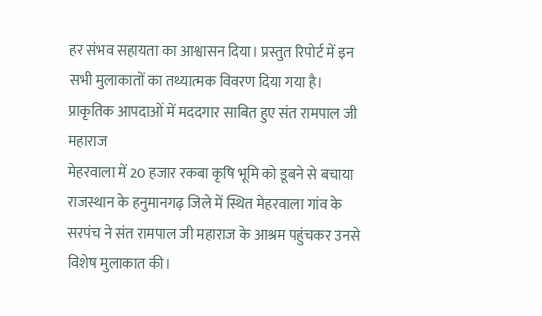हर संभव सहायता का आश्वासन दिया। प्रस्तुत रिपोर्ट में इन सभी मुलाकातों का तथ्यात्मक विवरण दिया गया है।
प्राकृतिक आपदाओं में मददगार साबित हुए संत रामपाल जी महाराज
मेहरवाला में 20 हजार रकबा कृषि भूमि को डूबने से बचाया
राजस्थान के हनुमानगढ़ जिले में स्थित मेहरवाला गांव के सरपंच ने संत रामपाल जी महाराज के आश्रम पहुंचकर उनसे विशेष मुलाकात की।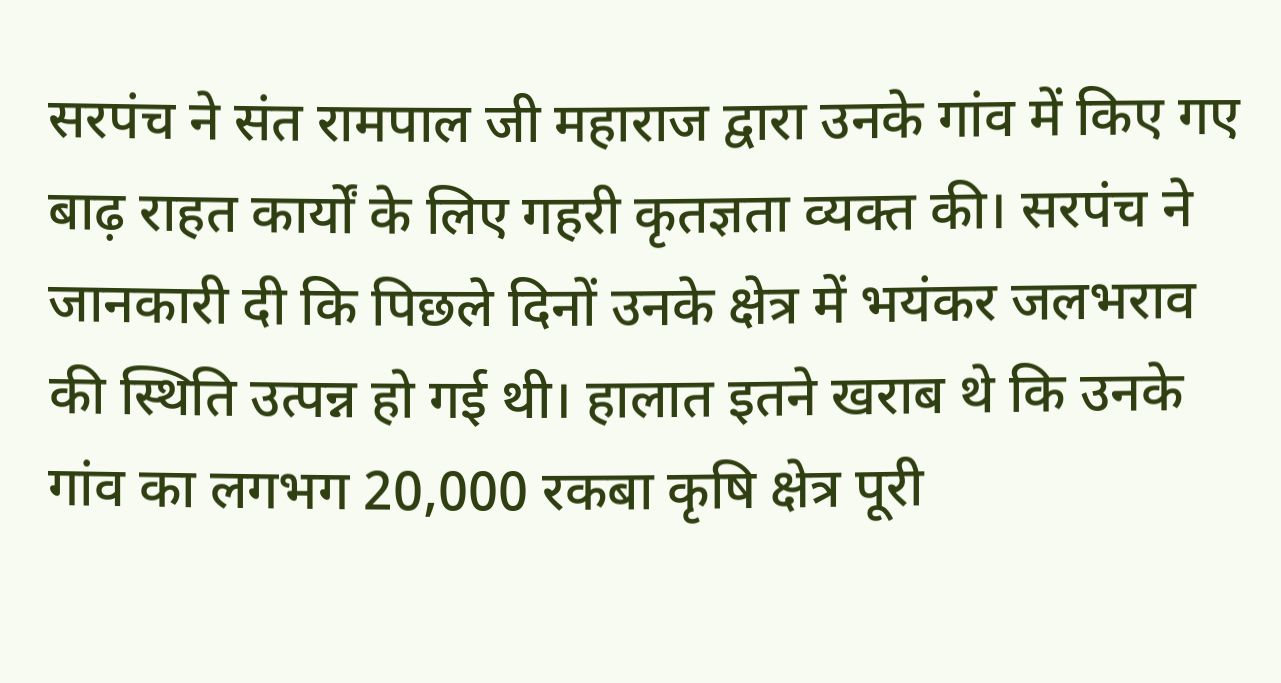सरपंच ने संत रामपाल जी महाराज द्वारा उनके गांव में किए गए बाढ़ राहत कार्यों के लिए गहरी कृतज्ञता व्यक्त की। सरपंच ने जानकारी दी कि पिछले दिनों उनके क्षेत्र में भयंकर जलभराव की स्थिति उत्पन्न हो गई थी। हालात इतने खराब थे कि उनके गांव का लगभग 20,000 रकबा कृषि क्षेत्र पूरी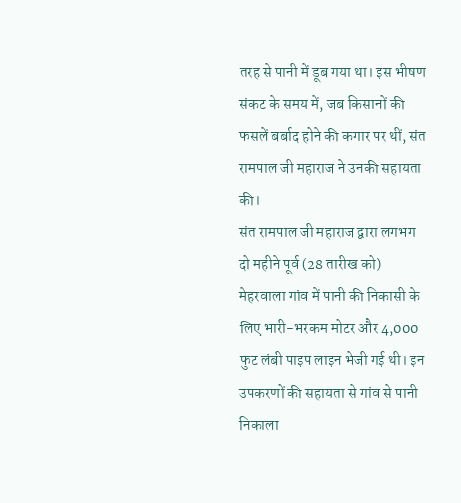तरह से पानी में डूब गया था। इस भीषण संकट के समय में, जब किसानों की फसलें बर्बाद होने की कगार पर थीं, संत रामपाल जी महाराज ने उनकी सहायता की।
संत रामपाल जी महाराज द्वारा लगभग दो महीने पूर्व (28 तारीख को) मेहरवाला गांव में पानी की निकासी के लिए भारी-भरकम मोटर और 4,000 फुट लंबी पाइप लाइन भेजी गई थी। इन उपकरणों की सहायता से गांव से पानी निकाला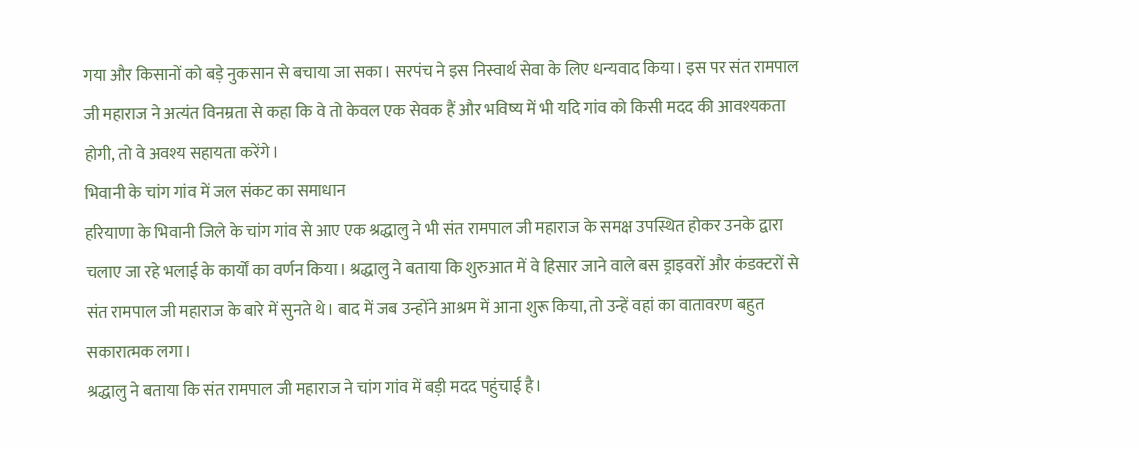गया और किसानों को बड़े नुकसान से बचाया जा सका। सरपंच ने इस निस्वार्थ सेवा के लिए धन्यवाद किया। इस पर संत रामपाल जी महाराज ने अत्यंत विनम्रता से कहा कि वे तो केवल एक सेवक हैं और भविष्य में भी यदि गांव को किसी मदद की आवश्यकता होगी, तो वे अवश्य सहायता करेंगे।
भिवानी के चांग गांव में जल संकट का समाधान
हरियाणा के भिवानी जिले के चांग गांव से आए एक श्रद्धालु ने भी संत रामपाल जी महाराज के समक्ष उपस्थित होकर उनके द्वारा चलाए जा रहे भलाई के कार्यों का वर्णन किया। श्रद्धालु ने बताया कि शुरुआत में वे हिसार जाने वाले बस ड्राइवरों और कंडक्टरों से संत रामपाल जी महाराज के बारे में सुनते थे। बाद में जब उन्होंने आश्रम में आना शुरू किया, तो उन्हें वहां का वातावरण बहुत सकारात्मक लगा।
श्रद्धालु ने बताया कि संत रामपाल जी महाराज ने चांग गांव में बड़ी मदद पहुंचाई है।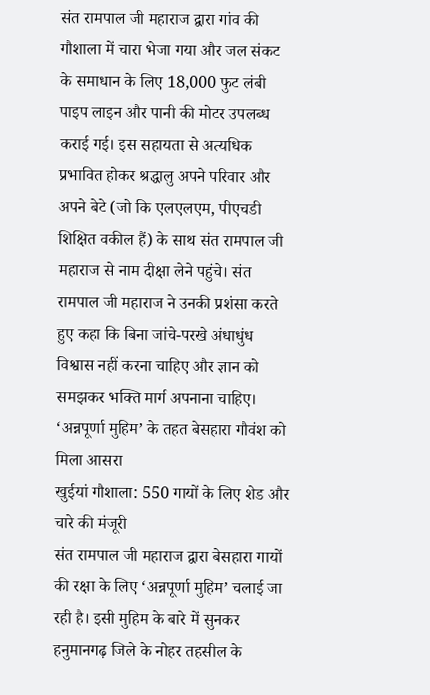संत रामपाल जी महाराज द्वारा गांव की गौशाला में चारा भेजा गया और जल संकट के समाधान के लिए 18,000 फुट लंबी पाइप लाइन और पानी की मोटर उपलब्ध कराई गई। इस सहायता से अत्यधिक प्रभावित होकर श्रद्धालु अपने परिवार और अपने बेटे (जो कि एलएलएम, पीएचडी शिक्षित वकील हैं) के साथ संत रामपाल जी महाराज से नाम दीक्षा लेने पहुंचे। संत रामपाल जी महाराज ने उनकी प्रशंसा करते हुए कहा कि बिना जांचे-परखे अंधाधुंध विश्वास नहीं करना चाहिए और ज्ञान को समझकर भक्ति मार्ग अपनाना चाहिए।
‘अन्नपूर्णा मुहिम’ के तहत बेसहारा गौवंश को मिला आसरा
खुईयां गौशाला: 550 गायों के लिए शेड और चारे की मंजूरी
संत रामपाल जी महाराज द्वारा बेसहारा गायों की रक्षा के लिए ‘अन्नपूर्णा मुहिम’ चलाई जा रही है। इसी मुहिम के बारे में सुनकर हनुमानगढ़ जिले के नोहर तहसील के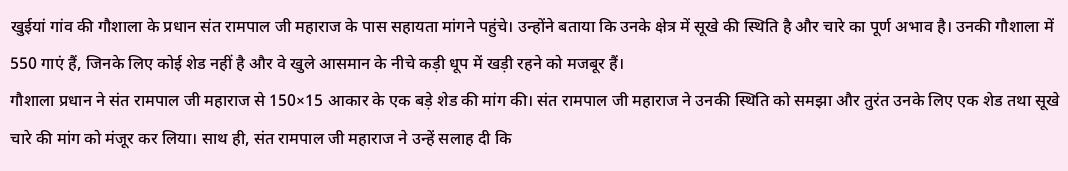खुईयां गांव की गौशाला के प्रधान संत रामपाल जी महाराज के पास सहायता मांगने पहुंचे। उन्होंने बताया कि उनके क्षेत्र में सूखे की स्थिति है और चारे का पूर्ण अभाव है। उनकी गौशाला में 550 गाएं हैं, जिनके लिए कोई शेड नहीं है और वे खुले आसमान के नीचे कड़ी धूप में खड़ी रहने को मजबूर हैं।
गौशाला प्रधान ने संत रामपाल जी महाराज से 150×15 आकार के एक बड़े शेड की मांग की। संत रामपाल जी महाराज ने उनकी स्थिति को समझा और तुरंत उनके लिए एक शेड तथा सूखे चारे की मांग को मंजूर कर लिया। साथ ही, संत रामपाल जी महाराज ने उन्हें सलाह दी कि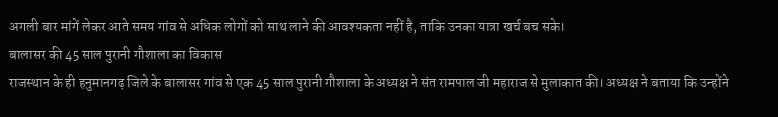अगली बार मांगें लेकर आते समय गांव से अधिक लोगों को साथ लाने की आवश्यकता नहीं है, ताकि उनका यात्रा खर्च बच सके।
बालासर की 45 साल पुरानी गौशाला का विकास
राजस्थान के ही हनुमानगढ़ जिले के बालासर गांव से एक 45 साल पुरानी गौशाला के अध्यक्ष ने संत रामपाल जी महाराज से मुलाकात की। अध्यक्ष ने बताया कि उन्होंने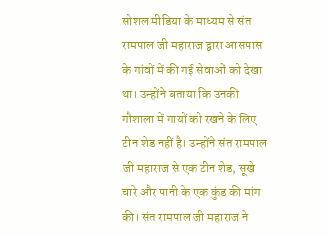सोशल मीडिया के माध्यम से संत रामपाल जी महाराज द्वारा आसपास के गांवों में की गई सेवाओं को देखा था। उन्होंने बताया कि उनकी गौशाला में गायों को रखने के लिए टीन शेड नहीं है। उन्होंने संत रामपाल जी महाराज से एक टीन शेड, सूखे चारे और पानी के एक कुंड की मांग की। संत रामपाल जी महाराज ने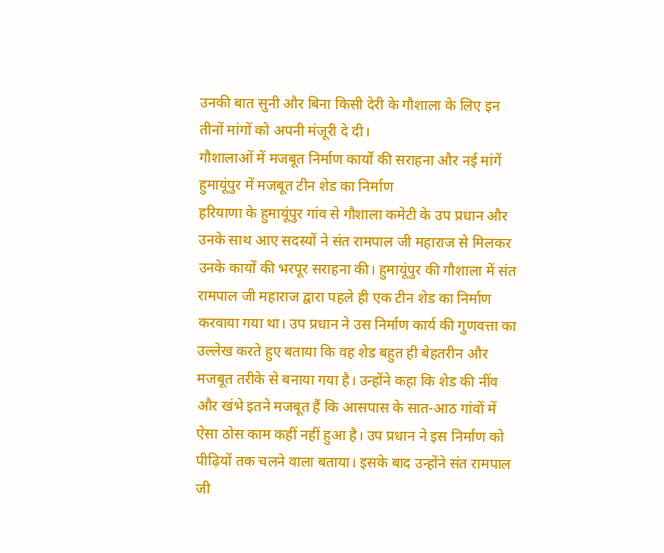उनकी बात सुनी और बिना किसी देरी के गौशाला के लिए इन तीनों मांगों को अपनी मंजूरी दे दी।
गौशालाओं में मजबूत निर्माण कार्यों की सराहना और नई मांगें
हुमायूंपुर में मजबूत टीन शेड का निर्माण
हरियाणा के हुमायूंपुर गांव से गौशाला कमेटी के उप प्रधान और उनके साथ आए सदस्यों ने संत रामपाल जी महाराज से मिलकर उनके कार्यों की भरपूर सराहना की। हुमायूंपुर की गौशाला में संत रामपाल जी महाराज द्वारा पहले ही एक टीन शेड का निर्माण करवाया गया था। उप प्रधान ने उस निर्माण कार्य की गुणवत्ता का उल्लेख करते हुए बताया कि वह शेड बहुत ही बेहतरीन और मजबूत तरीके से बनाया गया है। उन्होंने कहा कि शेड की नींव और खंभे इतने मजबूत हैं कि आसपास के सात-आठ गांवों में ऐसा ठोस काम कहीं नहीं हुआ है। उप प्रधान ने इस निर्माण को पीढ़ियों तक चलने वाला बताया। इसके बाद उन्होंने संत रामपाल जी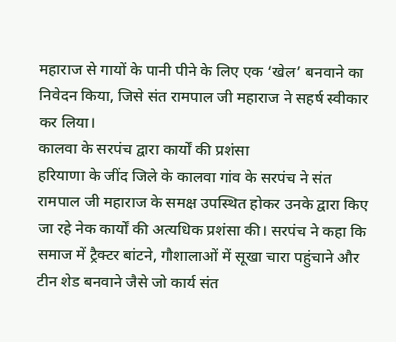महाराज से गायों के पानी पीने के लिए एक ‘खेल’ बनवाने का निवेदन किया, जिसे संत रामपाल जी महाराज ने सहर्ष स्वीकार कर लिया।
कालवा के सरपंच द्वारा कार्यों की प्रशंसा
हरियाणा के जींद जिले के कालवा गांव के सरपंच ने संत रामपाल जी महाराज के समक्ष उपस्थित होकर उनके द्वारा किए जा रहे नेक कार्यों की अत्यधिक प्रशंसा की। सरपंच ने कहा कि समाज में ट्रैक्टर बांटने, गौशालाओं में सूखा चारा पहुंचाने और टीन शेड बनवाने जैसे जो कार्य संत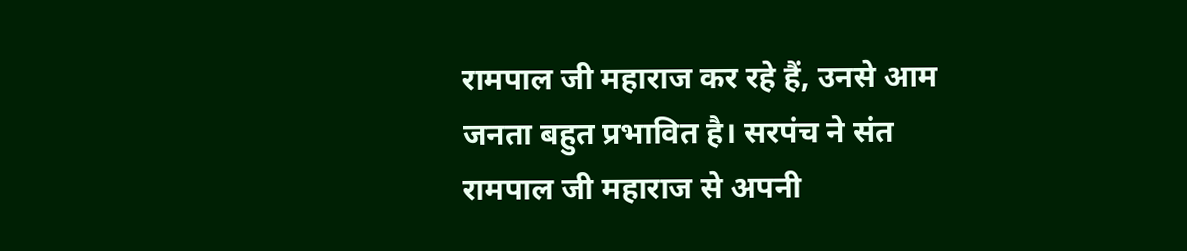रामपाल जी महाराज कर रहे हैं, उनसे आम जनता बहुत प्रभावित है। सरपंच ने संत रामपाल जी महाराज से अपनी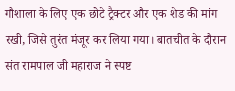गौशाला के लिए एक छोटे ट्रैक्टर और एक शेड की मांग रखी, जिसे तुरंत मंजूर कर लिया गया। बातचीत के दौरान संत रामपाल जी महाराज ने स्पष्ट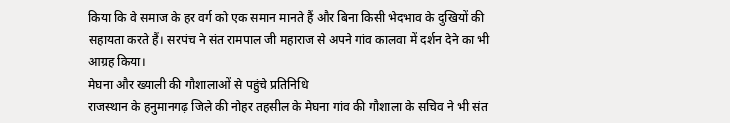किया कि वे समाज के हर वर्ग को एक समान मानते हैं और बिना किसी भेदभाव के दुखियों की सहायता करते हैं। सरपंच ने संत रामपाल जी महाराज से अपने गांव कालवा में दर्शन देने का भी आग्रह किया।
मेघना और ख्याली की गौशालाओं से पहुंचे प्रतिनिधि
राजस्थान के हनुमानगढ़ जिले की नोहर तहसील के मेघना गांव की गौशाला के सचिव ने भी संत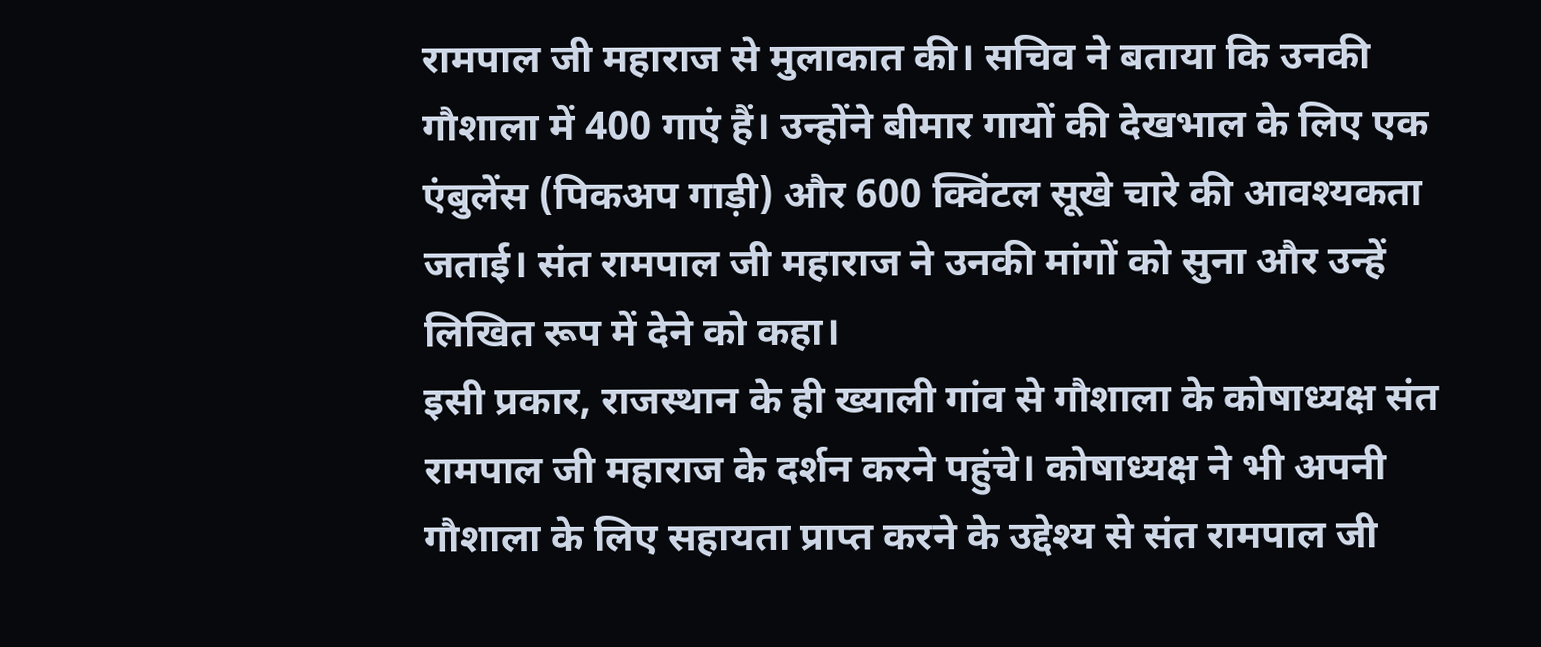रामपाल जी महाराज से मुलाकात की। सचिव ने बताया कि उनकी गौशाला में 400 गाएं हैं। उन्होंने बीमार गायों की देखभाल के लिए एक एंबुलेंस (पिकअप गाड़ी) और 600 क्विंटल सूखे चारे की आवश्यकता जताई। संत रामपाल जी महाराज ने उनकी मांगों को सुना और उन्हें लिखित रूप में देने को कहा।
इसी प्रकार, राजस्थान के ही ख्याली गांव से गौशाला के कोषाध्यक्ष संत रामपाल जी महाराज के दर्शन करने पहुंचे। कोषाध्यक्ष ने भी अपनी गौशाला के लिए सहायता प्राप्त करने के उद्देश्य से संत रामपाल जी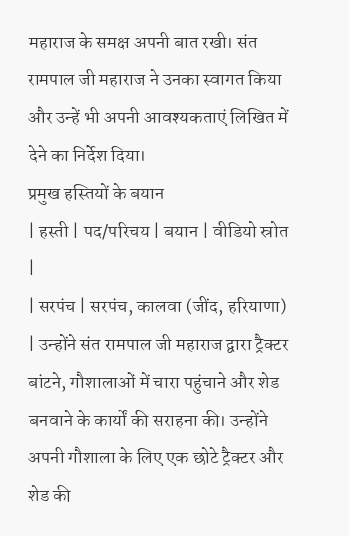महाराज के समक्ष अपनी बात रखी। संत रामपाल जी महाराज ने उनका स्वागत किया और उन्हें भी अपनी आवश्यकताएं लिखित में देने का निर्देश दिया।
प्रमुख हस्तियों के बयान
| हस्ती | पद/परिचय | बयान | वीडियो स्रोत |
| सरपंच | सरपंच, कालवा (जींद, हरियाणा) | उन्होंने संत रामपाल जी महाराज द्वारा ट्रैक्टर बांटने, गौशालाओं में चारा पहुंचाने और शेड बनवाने के कार्यों की सराहना की। उन्होंने अपनी गौशाला के लिए एक छोटे ट्रैक्टर और शेड की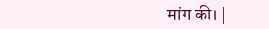मांग की। |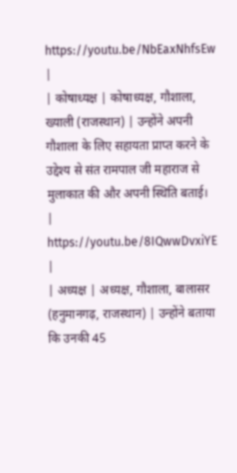https://youtu.be/NbEaxNhfsEw |
| कोषाध्यक्ष | कोषाध्यक्ष, गौशाला, ख्याली (राजस्थान) | उन्होंने अपनी गौशाला के लिए सहायता प्राप्त करने के उद्देश्य से संत रामपाल जी महाराज से मुलाकात की और अपनी स्थिति बताई। | https://youtu.be/8IQwwDvxiYE |
| अध्यक्ष | अध्यक्ष, गौशाला, बालासर (हनुमानगढ़, राजस्थान) | उन्होंने बताया कि उनकी 45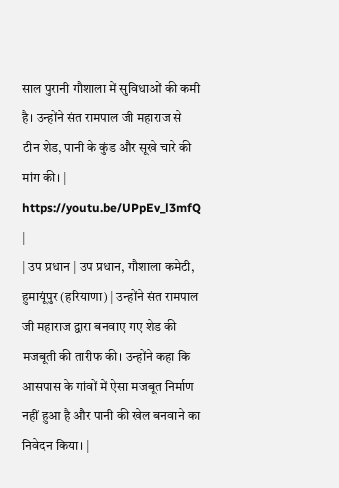साल पुरानी गौशाला में सुविधाओं की कमी है। उन्होंने संत रामपाल जी महाराज से टीन शेड, पानी के कुंड और सूखे चारे की मांग की। | https://youtu.be/UPpEv_l3mfQ |
| उप प्रधान | उप प्रधान, गौशाला कमेटी, हुमायूंपुर (हरियाणा) | उन्होंने संत रामपाल जी महाराज द्वारा बनवाए गए शेड की मजबूती की तारीफ की। उन्होंने कहा कि आसपास के गांवों में ऐसा मजबूत निर्माण नहीं हुआ है और पानी की खेल बनवाने का निवेदन किया। |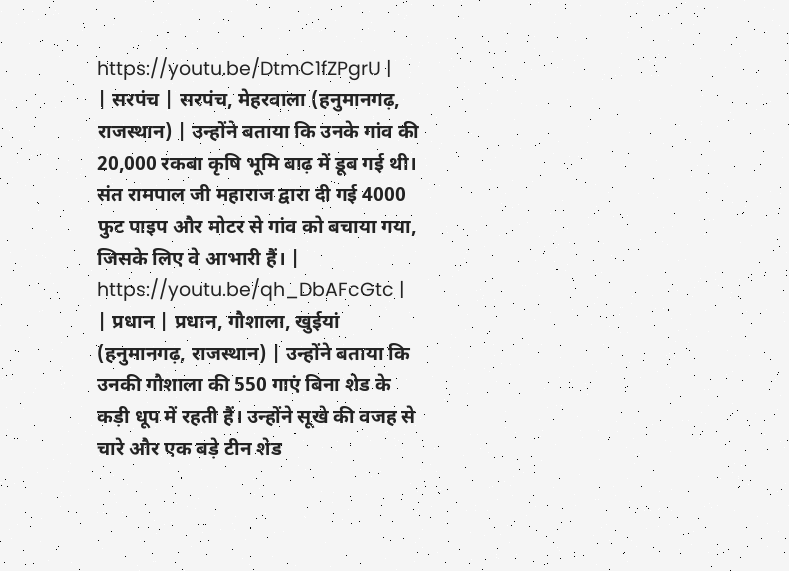https://youtu.be/DtmC1fZPgrU |
| सरपंच | सरपंच, मेहरवाला (हनुमानगढ़, राजस्थान) | उन्होंने बताया कि उनके गांव की 20,000 रकबा कृषि भूमि बाढ़ में डूब गई थी। संत रामपाल जी महाराज द्वारा दी गई 4000 फुट पाइप और मोटर से गांव को बचाया गया, जिसके लिए वे आभारी हैं। | https://youtu.be/qh_DbAFcGtc |
| प्रधान | प्रधान, गौशाला, खुईयां (हनुमानगढ़, राजस्थान) | उन्होंने बताया कि उनकी गौशाला की 550 गाएं बिना शेड के कड़ी धूप में रहती हैं। उन्होंने सूखे की वजह से चारे और एक बड़े टीन शेड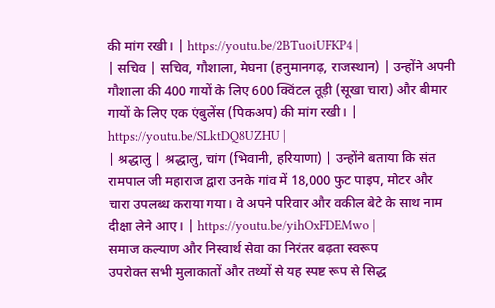की मांग रखी। | https://youtu.be/2BTuoiUFKP4 |
| सचिव | सचिव, गौशाला, मेघना (हनुमानगढ़, राजस्थान) | उन्होंने अपनी गौशाला की 400 गायों के लिए 600 क्विंटल तूड़ी (सूखा चारा) और बीमार गायों के लिए एक एंबुलेंस (पिकअप) की मांग रखी। | https://youtu.be/SLktDQ8UZHU |
| श्रद्धालु | श्रद्धालु, चांग (भिवानी, हरियाणा) | उन्होंने बताया कि संत रामपाल जी महाराज द्वारा उनके गांव में 18,000 फुट पाइप, मोटर और चारा उपलब्ध कराया गया। वे अपने परिवार और वकील बेटे के साथ नाम दीक्षा लेने आए। | https://youtu.be/yihOxFDEMwo |
समाज कल्याण और निस्वार्थ सेवा का निरंतर बढ़ता स्वरूप
उपरोक्त सभी मुलाकातों और तथ्यों से यह स्पष्ट रूप से सिद्ध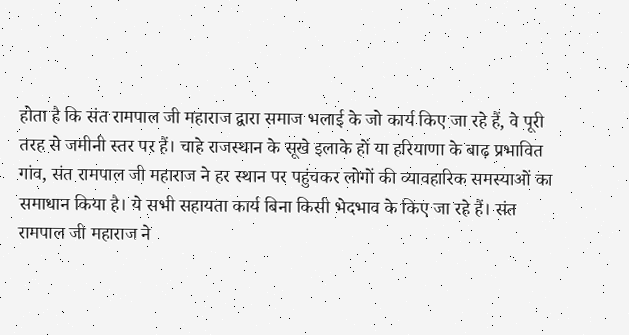होता है कि संत रामपाल जी महाराज द्वारा समाज भलाई के जो कार्य किए जा रहे हैं, वे पूरी तरह से जमीनी स्तर पर हैं। चाहे राजस्थान के सूखे इलाके हों या हरियाणा के बाढ़ प्रभावित गांव, संत रामपाल जी महाराज ने हर स्थान पर पहुंचकर लोगों की व्यावहारिक समस्याओं का समाधान किया है। ये सभी सहायता कार्य बिना किसी भेदभाव के किए जा रहे हैं। संत रामपाल जी महाराज ने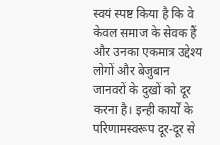स्वयं स्पष्ट किया है कि वे केवल समाज के सेवक हैं और उनका एकमात्र उद्देश्य लोगों और बेजुबान जानवरों के दुखों को दूर करना है। इन्ही कार्यों के परिणामस्वरूप दूर-दूर से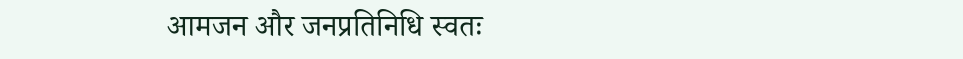आमजन और जनप्रतिनिधि स्वतः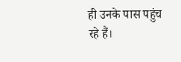ही उनके पास पहुंच रहे हैं।